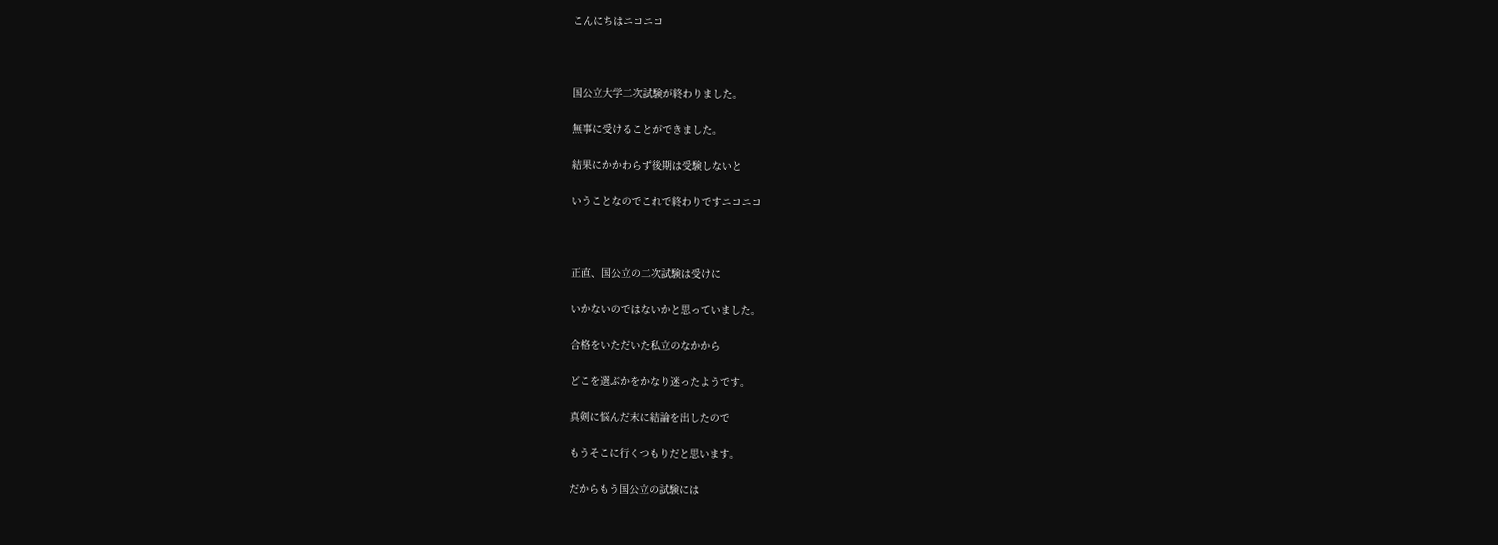こんにちはニコニコ



国公立大学二次試験が終わりました。

無事に受けることができました。

結果にかかわらず後期は受験しないと

いうことなのでこれで終わりですニコニコ



正直、国公立の二次試験は受けに

いかないのではないかと思っていました。

合格をいただいた私立のなかから

どこを選ぶかをかなり迷ったようです。

真剣に悩んだ末に結論を出したので

もうそこに行くつもりだと思います。

だからもう国公立の試験には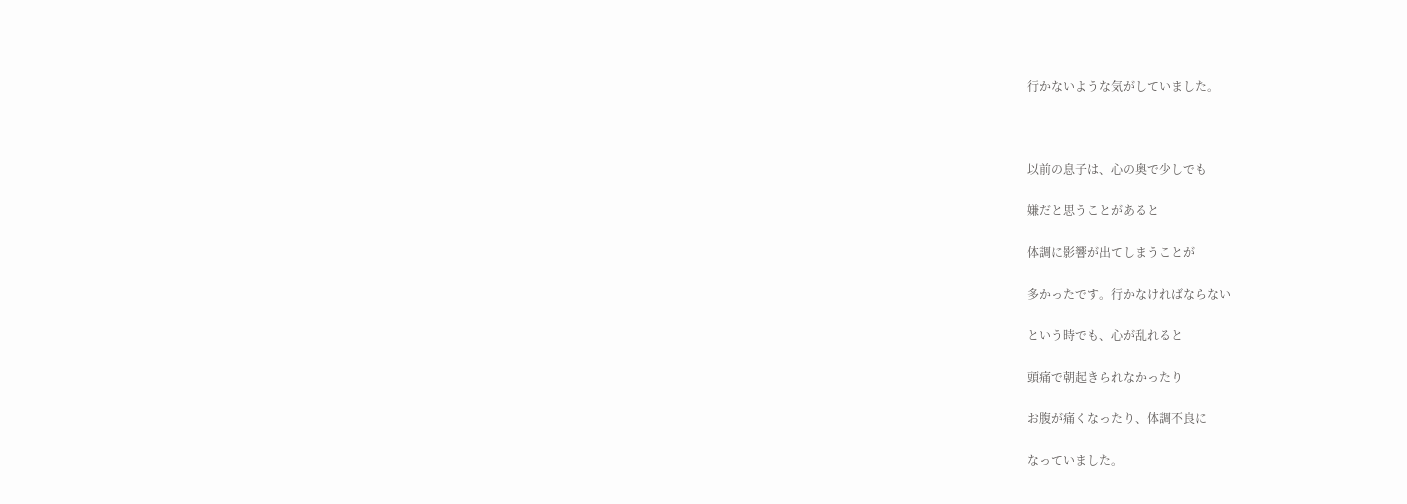行かないような気がしていました。



以前の息子は、心の奥で少しでも

嫌だと思うことがあると

体調に影響が出てしまうことが

多かったです。行かなければならない

という時でも、心が乱れると

頭痛で朝起きられなかったり

お腹が痛くなったり、体調不良に

なっていました。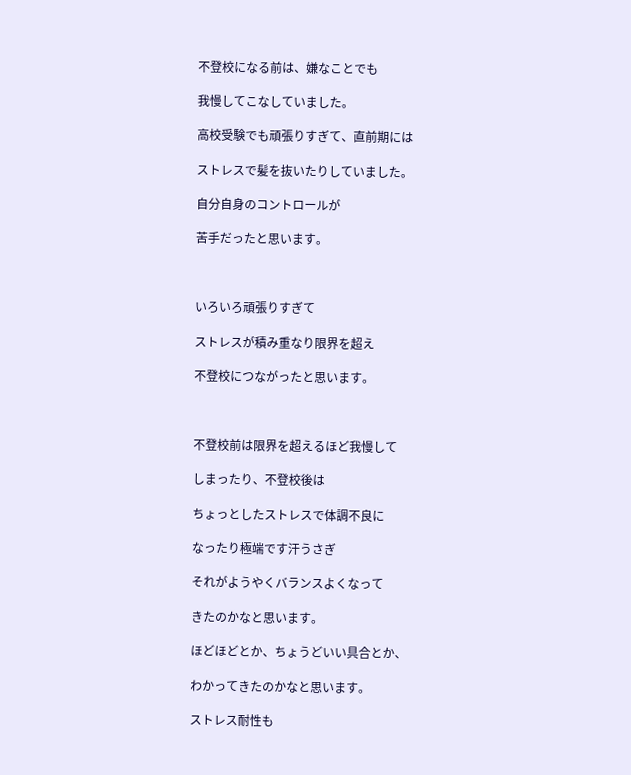不登校になる前は、嫌なことでも

我慢してこなしていました。

高校受験でも頑張りすぎて、直前期には

ストレスで髪を抜いたりしていました。

自分自身のコントロールが

苦手だったと思います。



いろいろ頑張りすぎて

ストレスが積み重なり限界を超え

不登校につながったと思います。



不登校前は限界を超えるほど我慢して

しまったり、不登校後は

ちょっとしたストレスで体調不良に

なったり極端です汗うさぎ

それがようやくバランスよくなって

きたのかなと思います。

ほどほどとか、ちょうどいい具合とか、

わかってきたのかなと思います。

ストレス耐性も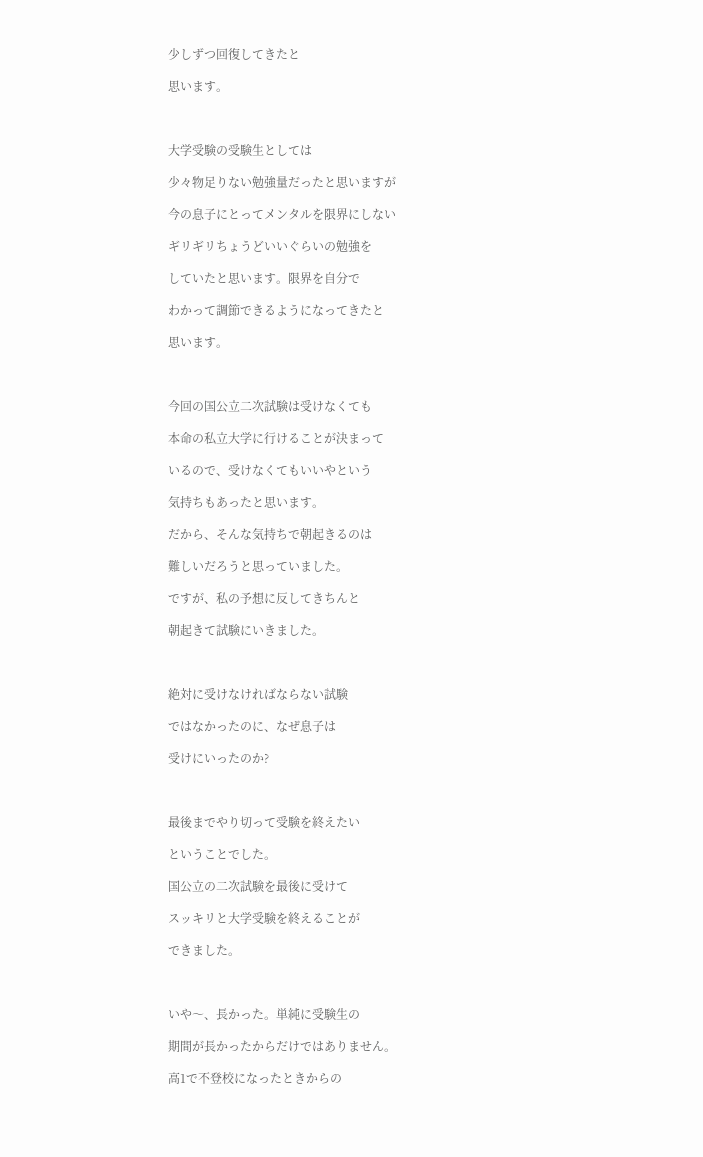少しずつ回復してきたと

思います。



大学受験の受験生としては

少々物足りない勉強量だったと思いますが

今の息子にとってメンタルを限界にしない

ギリギリちょうどいいぐらいの勉強を

していたと思います。限界を自分で

わかって調節できるようになってきたと

思います。



今回の国公立二次試験は受けなくても

本命の私立大学に行けることが決まって

いるので、受けなくてもいいやという

気持ちもあったと思います。

だから、そんな気持ちで朝起きるのは

難しいだろうと思っていました。

ですが、私の予想に反してきちんと

朝起きて試験にいきました。



絶対に受けなければならない試験

ではなかったのに、なぜ息子は

受けにいったのか?



最後までやり切って受験を終えたい

ということでした。

国公立の二次試験を最後に受けて

スッキリと大学受験を終えることが

できました。



いや〜、長かった。単純に受験生の

期間が長かったからだけではありません。

高1で不登校になったときからの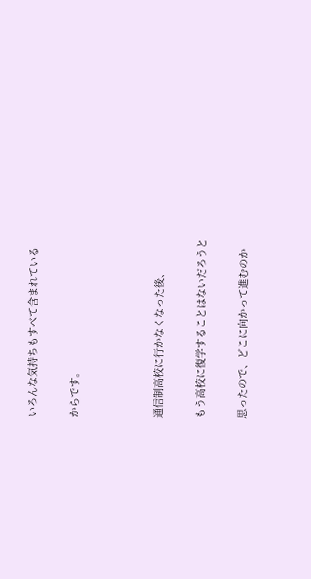いろんな気持ちもすべて含まれている

からです。



通信制高校に行かなくなった後、

もう高校に復学することはないだろうと

思ったので、どこに向かって進むのか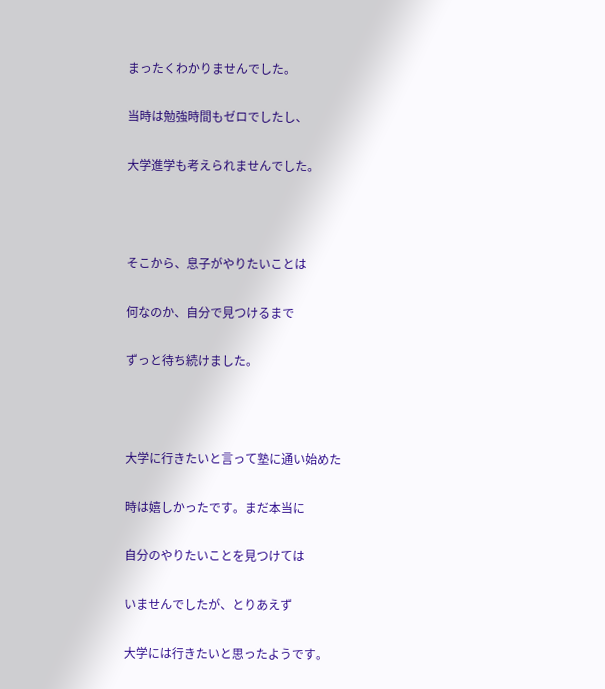まったくわかりませんでした。

当時は勉強時間もゼロでしたし、

大学進学も考えられませんでした。



そこから、息子がやりたいことは

何なのか、自分で見つけるまで

ずっと待ち続けました。



大学に行きたいと言って塾に通い始めた

時は嬉しかったです。まだ本当に

自分のやりたいことを見つけては

いませんでしたが、とりあえず

大学には行きたいと思ったようです。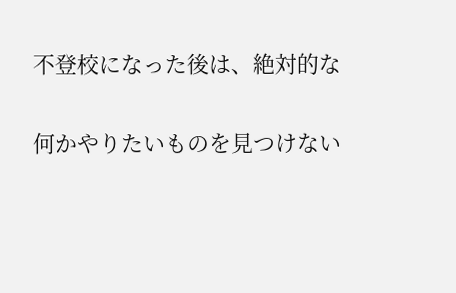不登校になった後は、絶対的な

何かやりたいものを見つけない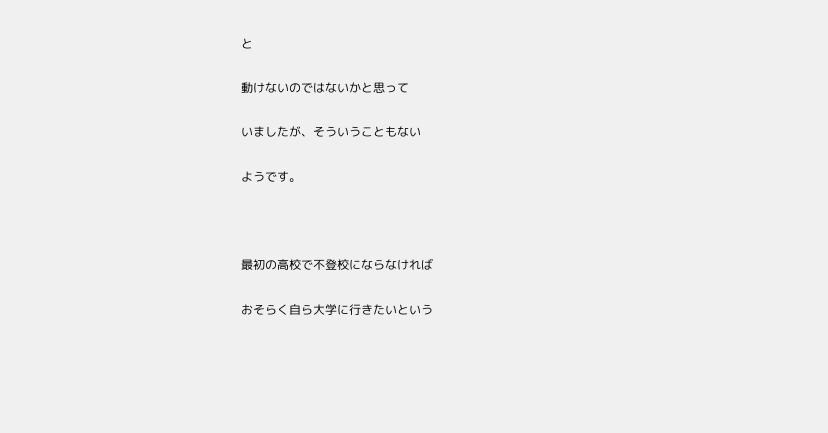と

動けないのではないかと思って

いましたが、そういうこともない

ようです。



最初の高校で不登校にならなければ

おそらく自ら大学に行きたいという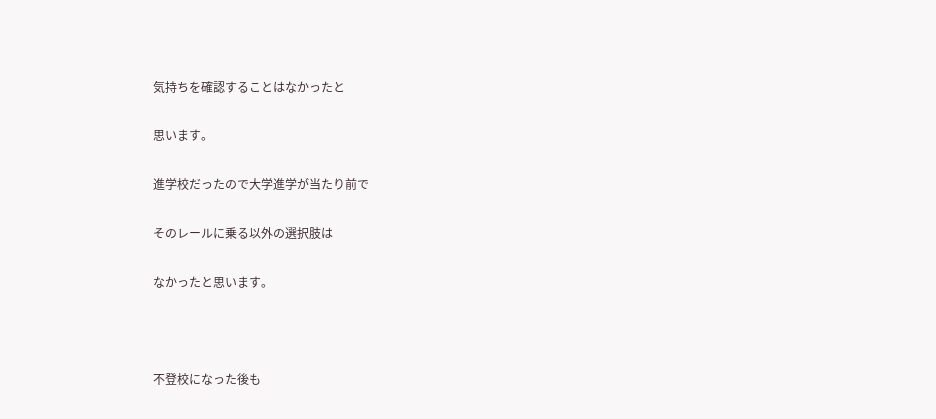気持ちを確認することはなかったと

思います。

進学校だったので大学進学が当たり前で

そのレールに乗る以外の選択肢は

なかったと思います。



不登校になった後も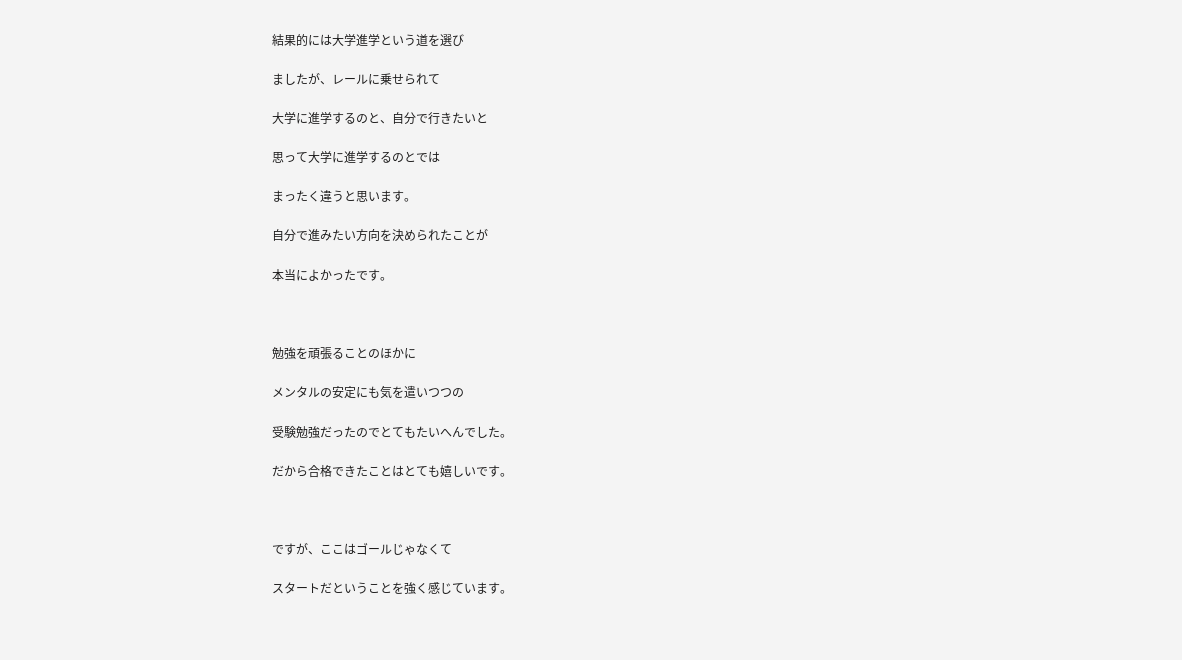結果的には大学進学という道を選び

ましたが、レールに乗せられて

大学に進学するのと、自分で行きたいと

思って大学に進学するのとでは

まったく違うと思います。

自分で進みたい方向を決められたことが

本当によかったです。



勉強を頑張ることのほかに

メンタルの安定にも気を遣いつつの

受験勉強だったのでとてもたいへんでした。

だから合格できたことはとても嬉しいです。



ですが、ここはゴールじゃなくて

スタートだということを強く感じています。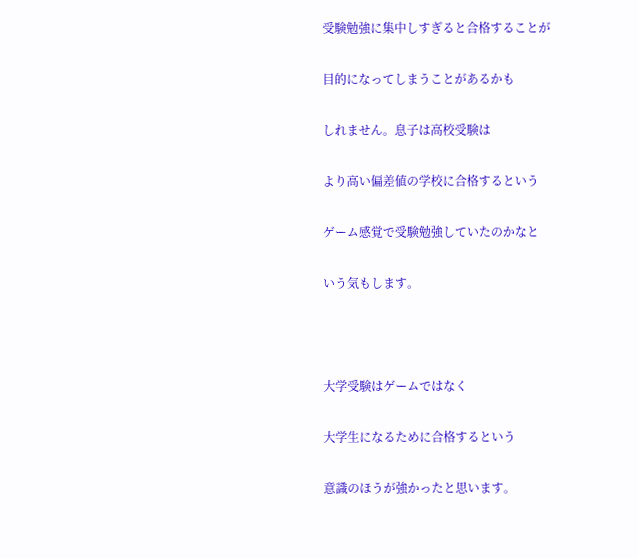受験勉強に集中しすぎると合格することが

目的になってしまうことがあるかも

しれません。息子は高校受験は

より高い偏差値の学校に合格するという

ゲーム感覚で受験勉強していたのかなと

いう気もします。



大学受験はゲームではなく

大学生になるために合格するという

意識のほうが強かったと思います。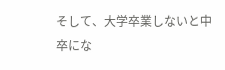そして、大学卒業しないと中卒にな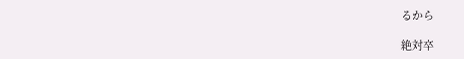るから

絶対卒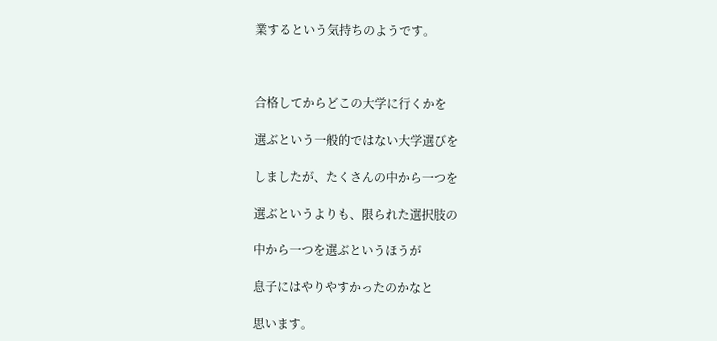業するという気持ちのようです。



合格してからどこの大学に行くかを

選ぶという一般的ではない大学選びを

しましたが、たくさんの中から一つを

選ぶというよりも、限られた選択肢の

中から一つを選ぶというほうが

息子にはやりやすかったのかなと

思います。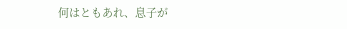何はともあれ、息子が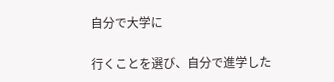自分で大学に

行くことを選び、自分で進学した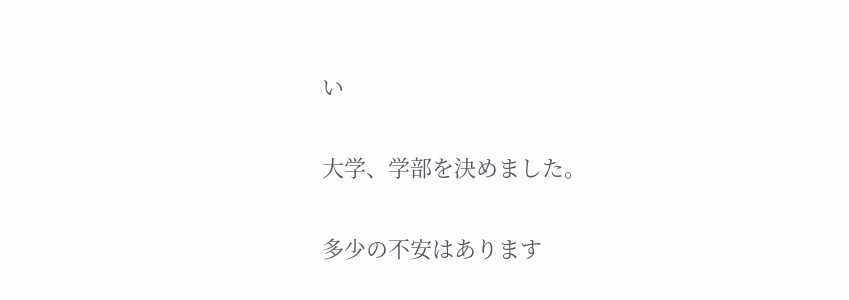い

大学、学部を決めました。

多少の不安はあります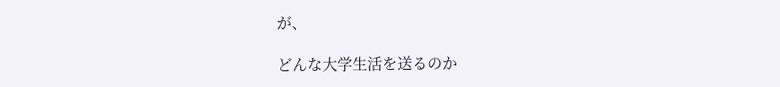が、

どんな大学生活を送るのか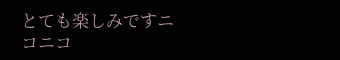とても楽しみですニコニコ